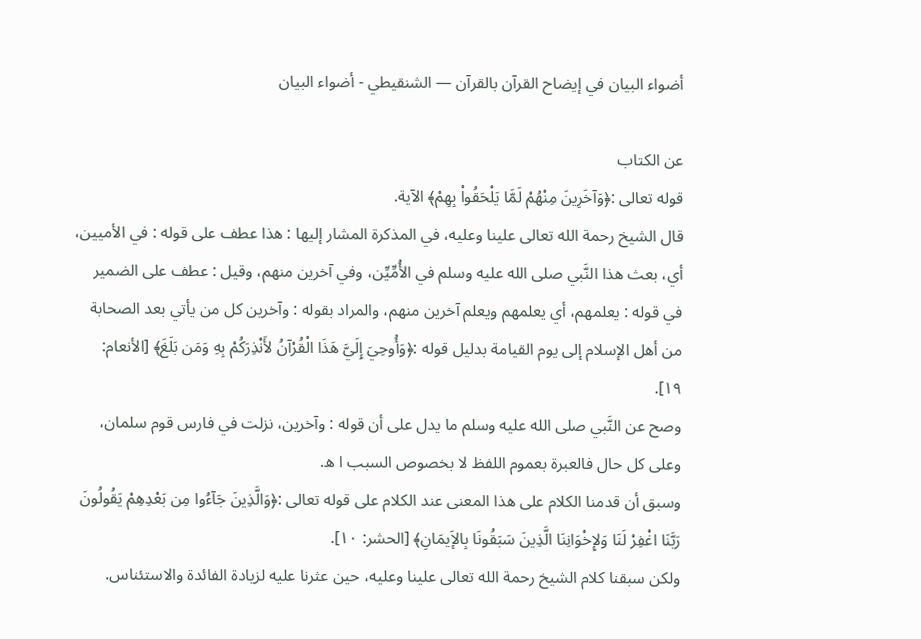أضواء البيان في إيضاح القرآن بالقرآن — الشنقيطي - أضواء البيان

عن الكتاب
قوله تعالى :﴿وَآخَرِينَ مِنْهُمْ لَمَّا يَلْحَقُواْ بِهِمْ﴾ الآية.
قال الشيخ رحمة الله تعالى علينا وعليه، في المذكرة المشار إليها : هذا عطف على قوله : في الأميين، أي، بعث هذا النَّبي صلى الله عليه وسلم في الأُمِّيِّن، وفي آخرين منهم، وقيل : عطف على الضمير في قوله : يعلمهم، أي يعلمهم ويعلم آخرين منهم، والمراد بقوله : وآخرين كل من يأتي بعد الصحابة من أهل الإسلام إلى يوم القيامة بدليل قوله :﴿وَأُوحِيَ إِلَيَّ هَذَا الْقُرْآنُ لأَنْذِرَكُمْ بِهِ وَمَن بَلَغَ﴾ [الأنعام: ١٩].
وصح عن النَّبي صلى الله عليه وسلم ما يدل على أن قوله : وآخرين، نزلت في فارس قوم سلمان، وعلى كل حال فالعبرة بعموم اللفظ لا بخصوص السبب ا ه.
وسبق أن قدمنا الكلام على هذا المعنى عند الكلام على قوله تعالى :﴿وَالَّذِينَ جَآءُوا مِن بَعْدِهِمْ يَقُولُونَ رَبَّنَا اغْفِرْ لَنَا وَلإِخْوَانِنَا الَّذِينَ سَبَقُونَا بِالإَيمَانِ﴾ [الحشر: ١٠].
ولكن سبقنا كلام الشيخ رحمة الله تعالى علينا وعليه، حين عثرنا عليه لزيادة الفائدة والاستئناس.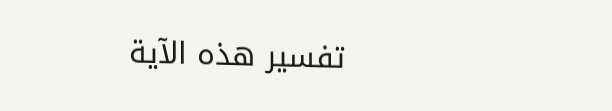تفسير هذه الآية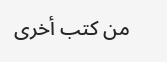من كتب أخرى